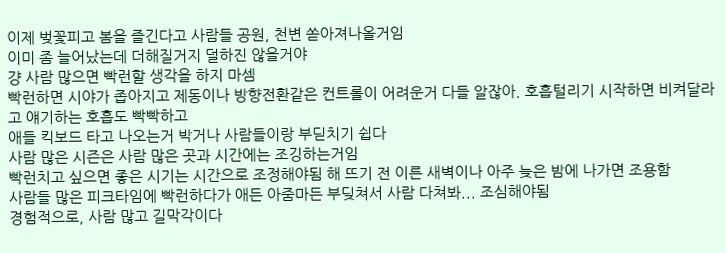이제 벚꽃피고 봄을 즐긴다고 사람들 공원, 천변 쏟아져나올거임
이미 좀 늘어났는데 더해질거지 덜하진 않을거야
걍 사람 많으면 빡런할 생각을 하지 마셈
빡런하면 시야가 좁아지고 제동이나 방향전환같은 컨트롤이 어려운거 다들 알잖아. 호흡털리기 시작하면 비켜달라고 얘기하는 호흡도 빡빡하고
애들 킥보드 타고 나오는거 박거나 사람들이랑 부딛치기 쉽다
사람 많은 시즌은 사람 많은 곳과 시간에는 조깅하는거임
빡런치고 싶으면 좋은 시기는 시간으로 조정해야됨 해 뜨기 전 이른 새벽이나 아주 늦은 밤에 나가면 조용함
사람들 많은 피크타임에 빡런하다가 애든 아줌마든 부딪쳐서 사람 다쳐봐... 조심해야됨
경험적으로, 사람 많고 길막각이다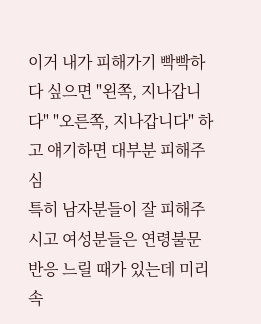이거 내가 피해가기 빡빡하다 싶으면 "왼쪽, 지나갑니다" "오른쪽, 지나갑니다" 하고 얘기하면 대부분 피해주심
특히 남자분들이 잘 피해주시고 여성분들은 연령불문 반응 느릴 때가 있는데 미리 속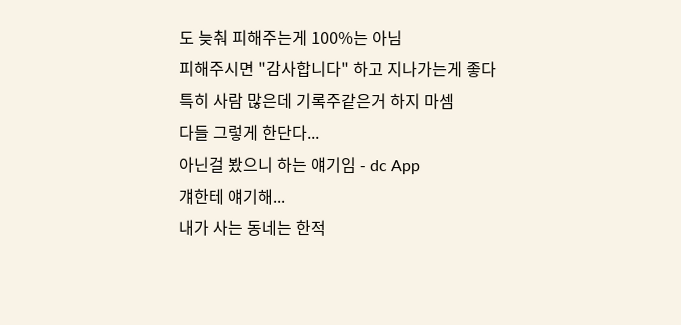도 늦춰 피해주는게 100%는 아님
피해주시면 "감사합니다" 하고 지나가는게 좋다
특히 사람 많은데 기록주같은거 하지 마셈
다들 그렇게 한단다...
아닌걸 봤으니 하는 얘기임 - dc App
걔한테 얘기해...
내가 사는 동네는 한적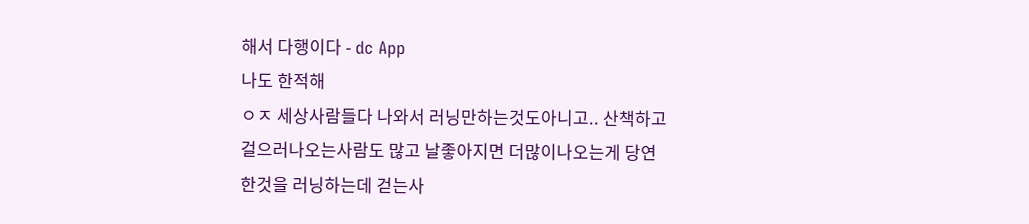해서 다행이다 - dc App
나도 한적해
ㅇㅈ 세상사람들다 나와서 러닝만하는것도아니고.. 산책하고 걸으러나오는사람도 많고 날좋아지면 더많이나오는게 당연한것을 러닝하는데 걷는사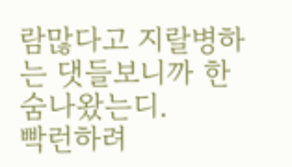람많다고 지랄병하는 댓들보니까 한숨나왔는디.
빡런하려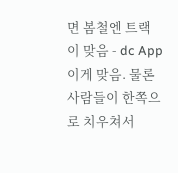면 봄철엔 트랙이 맞음 - dc App
이게 맞음. 물론 사람들이 한쪽으로 치우쳐서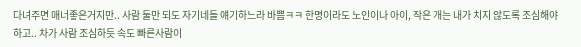다녀주면 매너좋은거지만.. 사람 둘만 되도 자기네들 얘기하느라 바쁨ㅋㅋ 한명이라도 노인이나 아이, 작은 개는 내가 치지 않도록 조심해야 하고.. 차가 사람 조심하듯 속도 빠른사람이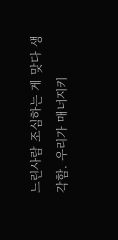느린사람 조심하는 게 맞다 생각함. 우리가 매너지키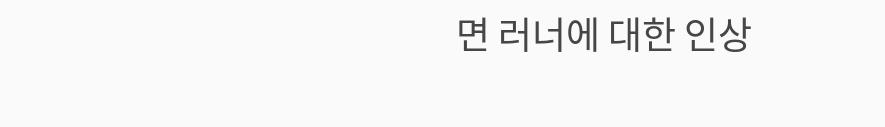면 러너에 대한 인상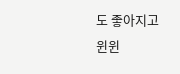도 좋아지고 윈윈